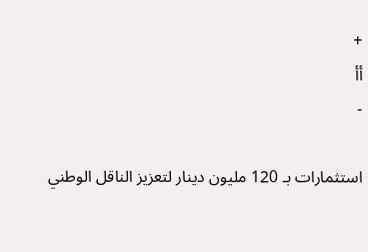+
أأ
-

استثمارات بـ 120 مليون دينار لتعزيز الناقل الوطني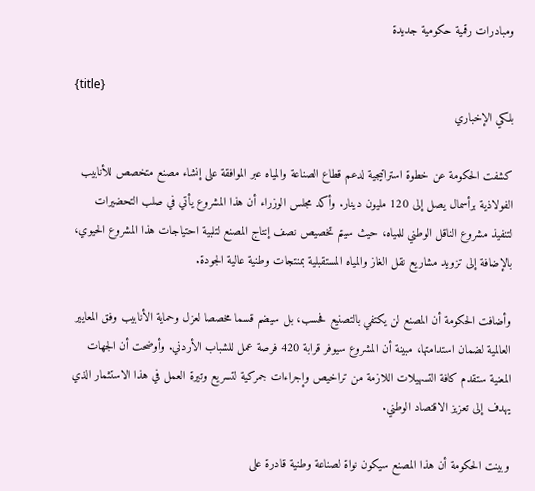ومبادرات رقمية حكومية جديدة

{title}
بلكي الإخباري

كشفت الحكومة عن خطوة استراتيجية لدعم قطاع الصناعة والمياه عبر الموافقة على إنشاء مصنع متخصص للأنابيب الفولاذية برأسمال يصل إلى 120 مليون دينار. وأكد مجلس الوزراء أن هذا المشروع يأتي في صلب التحضيرات لتنفيذ مشروع الناقل الوطني للمياه، حيث سيتم تخصيص نصف إنتاج المصنع لتلبية احتياجات هذا المشروع الحيوي، بالإضافة إلى تزويد مشاريع نقل الغاز والمياه المستقبلية بمنتجات وطنية عالية الجودة.

وأضافت الحكومة أن المصنع لن يكتفي بالتصنيع فحسب، بل سيضم قسما مخصصا لعزل وحماية الأنابيب وفق المعايير العالمية لضمان استدامتها، مبينة أن المشروع سيوفر قرابة 420 فرصة عمل للشباب الأردني. وأوضحت أن الجهات المعنية ستقدم كافة التسهيلات اللازمة من تراخيص وإجراءات جمركية لتسريع وتيرة العمل في هذا الاستثمار الذي يهدف إلى تعزيز الاقتصاد الوطني.

وبينت الحكومة أن هذا المصنع سيكون نواة لصناعة وطنية قادرة على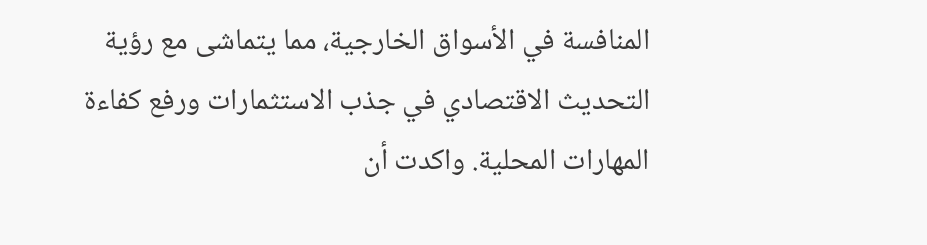المنافسة في الأسواق الخارجية، مما يتماشى مع رؤية التحديث الاقتصادي في جذب الاستثمارات ورفع كفاءة المهارات المحلية. واكدت أن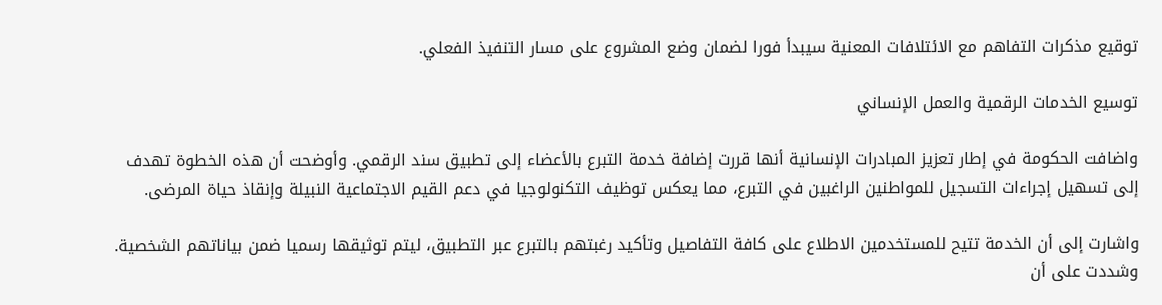توقيع مذكرات التفاهم مع الائتلافات المعنية سيبدأ فورا لضمان وضع المشروع على مسار التنفيذ الفعلي.

توسيع الخدمات الرقمية والعمل الإنساني

واضافت الحكومة في إطار تعزيز المبادرات الإنسانية أنها قررت إضافة خدمة التبرع بالأعضاء إلى تطبيق سند الرقمي. وأوضحت أن هذه الخطوة تهدف إلى تسهيل إجراءات التسجيل للمواطنين الراغبين في التبرع، مما يعكس توظيف التكنولوجيا في دعم القيم الاجتماعية النبيلة وإنقاذ حياة المرضى.

واشارت إلى أن الخدمة تتيح للمستخدمين الاطلاع على كافة التفاصيل وتأكيد رغبتهم بالتبرع عبر التطبيق، ليتم توثيقها رسميا ضمن بياناتهم الشخصية. وشددت على أن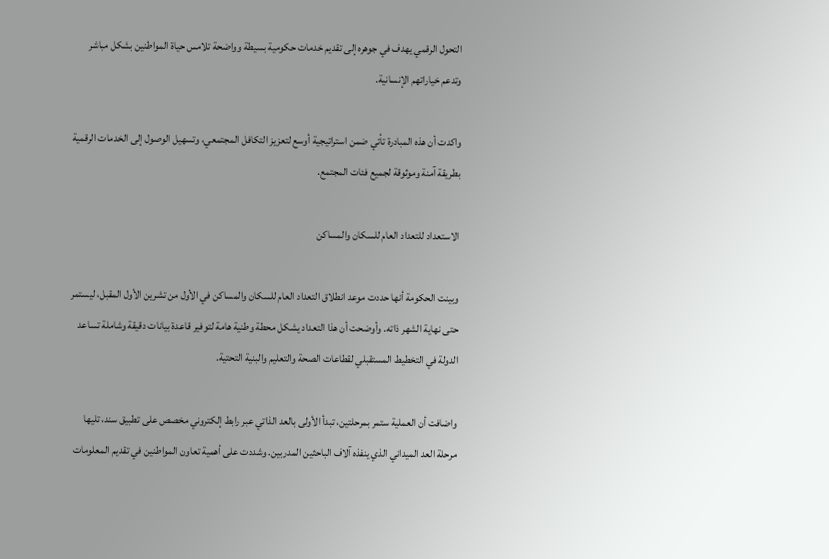التحول الرقمي يهدف في جوهره إلى تقديم خدمات حكومية بسيطة وواضحة تلامس حياة المواطنين بشكل مباشر وتدعم خياراتهم الإنسانية.

واكدت أن هذه المبادرة تأتي ضمن استراتيجية أوسع لتعزيز التكافل المجتمعي، وتسهيل الوصول إلى الخدمات الرقمية بطريقة آمنة وموثوقة لجميع فئات المجتمع.

الاستعداد للتعداد العام للسكان والمساكن

وبينت الحكومة أنها حددت موعد انطلاق التعداد العام للسكان والمساكن في الأول من تشرين الأول المقبل، ليستمر حتى نهاية الشهر ذاته. وأوضحت أن هذا التعداد يشكل محطة وطنية هامة لتوفير قاعدة بيانات دقيقة وشاملة تساعد الدولة في التخطيط المستقبلي لقطاعات الصحة والتعليم والبنية التحتية.

واضافت أن العملية ستمر بمرحلتين، تبدأ الأولى بالعد الذاتي عبر رابط إلكتروني مخصص على تطبيق سند، تليها مرحلة العد الميداني الذي ينفذه آلاف الباحثين المدربين. وشددت على أهمية تعاون المواطنين في تقديم المعلومات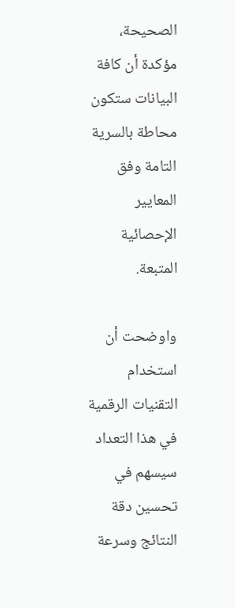الصحيحة، مؤكدة أن كافة البيانات ستكون محاطة بالسرية التامة وفق المعايير الإحصائية المتبعة.

واوضحت أن استخدام التقنيات الرقمية في هذا التعداد سيسهم في تحسين دقة النتائج وسرعة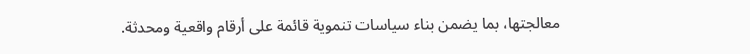معالجتها، بما يضمن بناء سياسات تنموية قائمة على أرقام واقعية ومحدثة.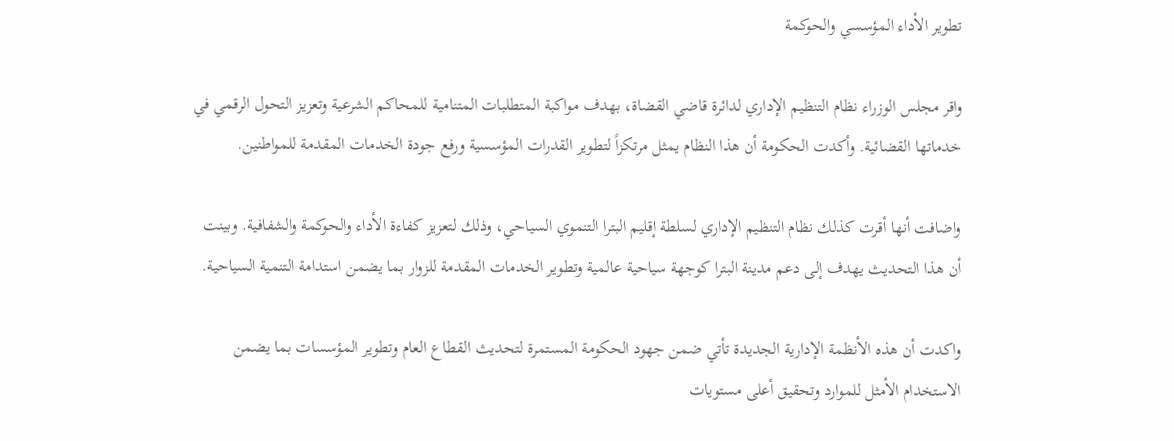تطوير الأداء المؤسسي والحوكمة

واقر مجلس الوزراء نظام التنظيم الإداري لدائرة قاضي القضاة، بهدف مواكبة المتطلبات المتنامية للمحاكم الشرعية وتعزيز التحول الرقمي في خدماتها القضائية. وأكدت الحكومة أن هذا النظام يمثل مرتكزاً لتطوير القدرات المؤسسية ورفع جودة الخدمات المقدمة للمواطنين.

واضافت أنها أقرت كذلك نظام التنظيم الإداري لسلطة إقليم البترا التنموي السياحي، وذلك لتعزيز كفاءة الأداء والحوكمة والشفافية. وبينت أن هذا التحديث يهدف إلى دعم مدينة البترا كوجهة سياحية عالمية وتطوير الخدمات المقدمة للزوار بما يضمن استدامة التنمية السياحية.

واكدت أن هذه الأنظمة الإدارية الجديدة تأتي ضمن جهود الحكومة المستمرة لتحديث القطاع العام وتطوير المؤسسات بما يضمن الاستخدام الأمثل للموارد وتحقيق أعلى مستويات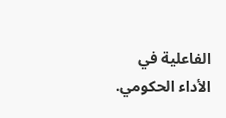الفاعلية في الأداء الحكومي.